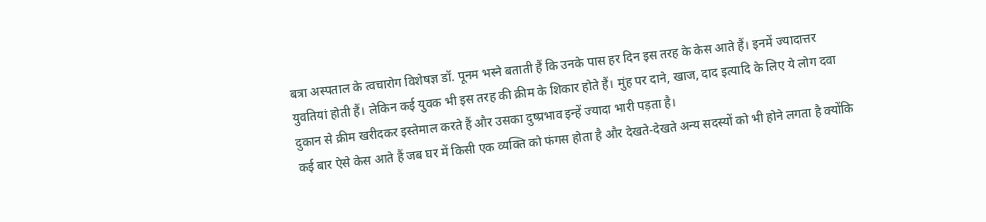बत्रा अस्पताल के त्वचारोग विशेषज्ञ डॉ. पूनम भस्ने बताती हैं कि उनके पास हर दिन इस तरह के केस आते हैं। इनमें ज्यादात्तर युवतियां होती हैं। लेकिन कई युवक भी इस तरह की क्रीम के शिकार होते हैं। मुंह पर दाने, खाज, दाद इत्यादि के लिए ये लोग दवा दुकान से क्रीम खरीदकर इस्तेमाल करते हैं और उसका दुष्प्रभाव इन्हें ज्यादा भारी पड़ता है।
कई बार ऐसे केस आते हैं जब घर में किसी एक व्यक्ति को फंगस होता है और देखते-देखते अन्य सदस्यों को भी होने लगता है क्योंकि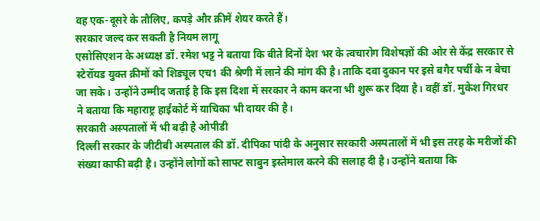वह एक-दूसरे के तौलिए, कपड़े और क्रीमें शेयर करते हैं।
सरकार जल्द कर सकती है नियम लागू
एसोसिएशन के अध्यक्ष डॉ. रमेश भट्ट ने बताया कि बीते दिनों देश भर के त्वचारोग विशेषज्ञों की ओर से केंद्र सरकार से स्टेरॉयड युक्त क्रीमों को शिड्यूल एच1 की श्रेणी में लाने की मांग की है। ताकि दवा दुकान पर इसे बगैर पर्ची के न बेचा जा सके। उन्होंने उम्मीद जताई है कि इस दिशा में सरकार ने काम करना भी शुरू कर दिया है। वहीं डॉ. मुकेश गिरधर ने बताया कि महाराष्ट्र हाईकोर्ट में याचिका भी दायर की है।
सरकारी अस्पतालों में भी बढ़ी है ओपीडी
दिल्ली सरकार के जीटीबी अस्पताल की डॉ. दीपिका पांदी के अनुसार सरकारी अस्पतालों में भी इस तरह के मरीजों की संख्या काफी बढ़ी है। उन्होंने लोगों को साफ्ट साबुन इस्तेमाल करने की सलाह दी है। उन्होंने बताया कि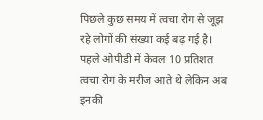पिछले कुछ समय में त्वचा रोग से जूझ रहे लोगों की संख्या कई बढ़ गई है। पहले ओपीडी में केवल 10 प्रतिशत त्वचा रोग के मरीज आते थे लेकिन अब इनकी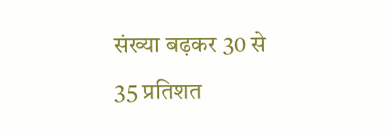संख्या बढ़कर 30 से 35 प्रतिशत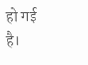हो गई है।